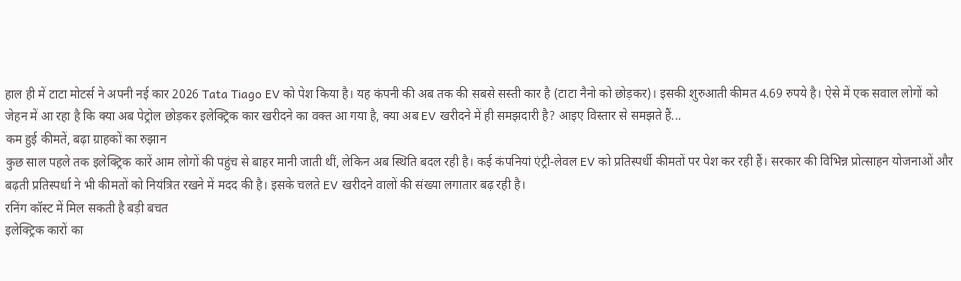हाल ही में टाटा मोटर्स ने अपनी नई कार 2026 Tata Tiago EV को पेश किया है। यह कंपनी की अब तक की सबसे सस्ती कार है (टाटा नैनो को छोड़कर)। इसकी शुरुआती कीमत 4.69 रुपये है। ऐसे में एक सवाल लोगों को जेहन में आ रहा है कि क्या अब पेट्रोल छोड़कर इलेक्ट्रिक कार खरीदने का वक्त आ गया है, क्या अब EV खरीदने में ही समझदारी है? आइए विस्तार से समझते हैं...
कम हुई कीमतें, बढ़ा ग्राहकों का रुझान
कुछ साल पहले तक इलेक्ट्रिक कारें आम लोगों की पहुंच से बाहर मानी जाती थीं, लेकिन अब स्थिति बदल रही है। कई कंपनियां एंट्री-लेवल EV को प्रतिस्पर्धी कीमतों पर पेश कर रही हैं। सरकार की विभिन्न प्रोत्साहन योजनाओं और बढ़ती प्रतिस्पर्धा ने भी कीमतों को नियंत्रित रखने में मदद की है। इसके चलते EV खरीदने वालों की संख्या लगातार बढ़ रही है।
रनिंग कॉस्ट में मिल सकती है बड़ी बचत
इलेक्ट्रिक कारों का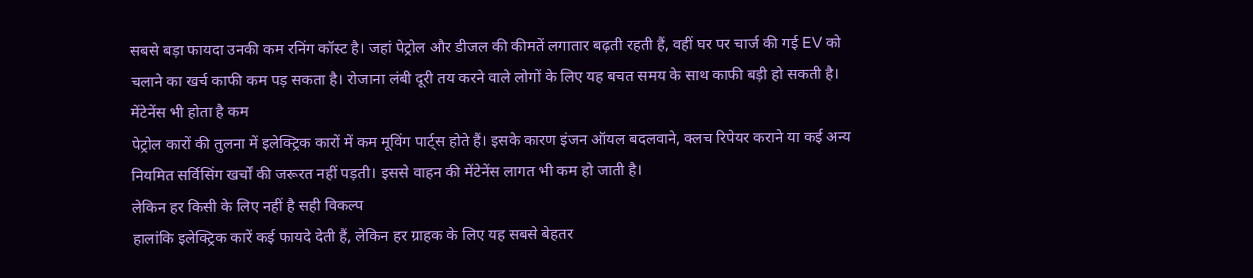सबसे बड़ा फायदा उनकी कम रनिंग कॉस्ट है। जहां पेट्रोल और डीजल की कीमतें लगातार बढ़ती रहती हैं, वहीं घर पर चार्ज की गई EV को चलाने का खर्च काफी कम पड़ सकता है। रोजाना लंबी दूरी तय करने वाले लोगों के लिए यह बचत समय के साथ काफी बड़ी हो सकती है।
मेंटेनेंस भी होता है कम
पेट्रोल कारों की तुलना में इलेक्ट्रिक कारों में कम मूविंग पार्ट्स होते हैं। इसके कारण इंजन ऑयल बदलवाने, क्लच रिपेयर कराने या कई अन्य नियमित सर्विसिंग खर्चों की जरूरत नहीं पड़ती। इससे वाहन की मेंटेनेंस लागत भी कम हो जाती है।
लेकिन हर किसी के लिए नहीं है सही विकल्प
हालांकि इलेक्ट्रिक कारें कई फायदे देती हैं, लेकिन हर ग्राहक के लिए यह सबसे बेहतर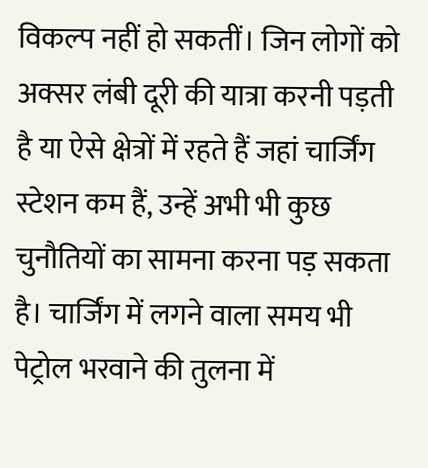विकल्प नहीं हो सकतीं। जिन लोगों को अक्सर लंबी दूरी की यात्रा करनी पड़ती है या ऐसे क्षेत्रों में रहते हैं जहां चार्जिंग स्टेशन कम हैं, उन्हें अभी भी कुछ चुनौतियों का सामना करना पड़ सकता है। चार्जिंग में लगने वाला समय भी पेट्रोल भरवाने की तुलना में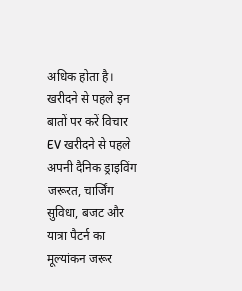अधिक होता है।
खरीदने से पहले इन बातों पर करें विचार
EV खरीदने से पहले अपनी दैनिक ड्राइविंग जरूरत, चार्जिंग सुविधा, बजट और यात्रा पैटर्न का मूल्यांकन जरूर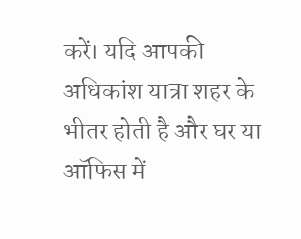करें। यदि आपकी अधिकांश यात्रा शहर के भीतर होती है और घर या ऑफिस में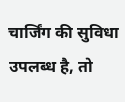चार्जिंग की सुविधा उपलब्ध है, तो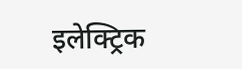इलेक्ट्रिक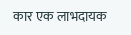कार एक लाभदायक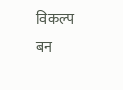विकल्प बन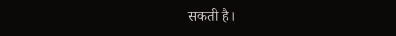सकती है।